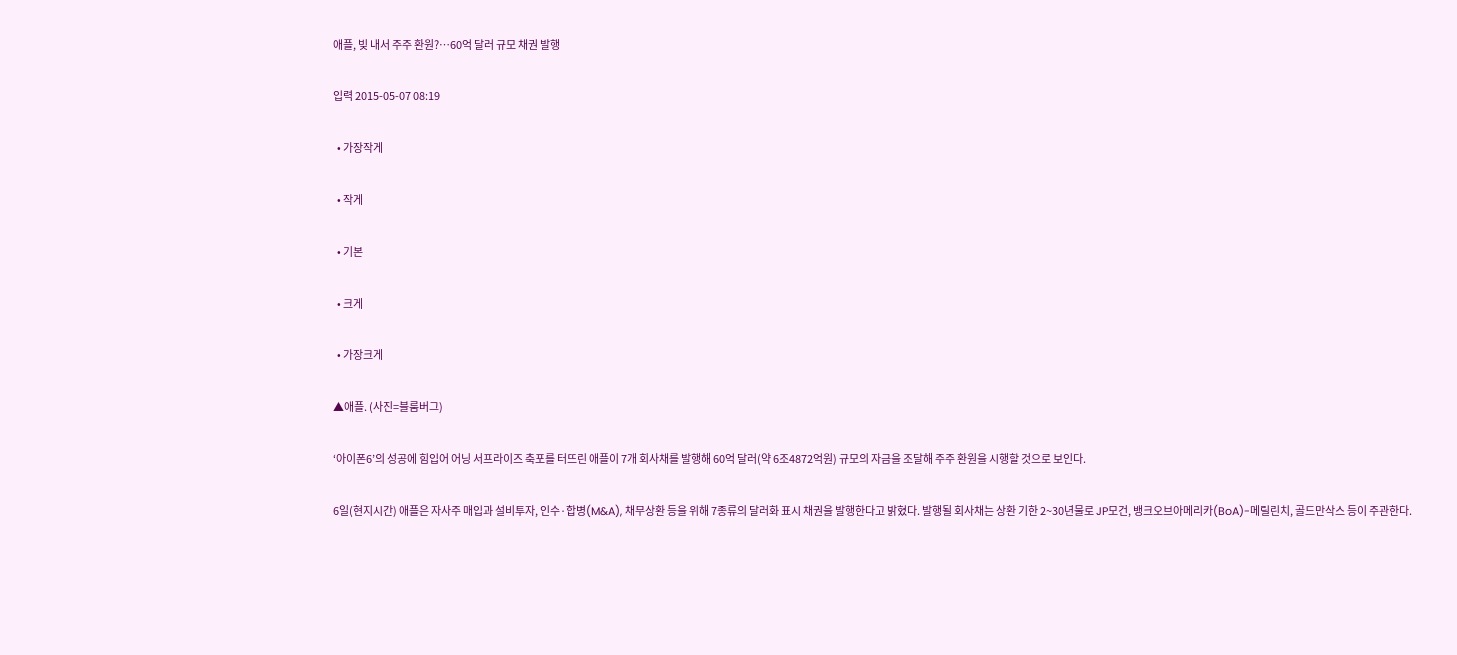애플, 빚 내서 주주 환원?…60억 달러 규모 채권 발행

입력 2015-05-07 08:19

  • 가장작게

  • 작게

  • 기본

  • 크게

  • 가장크게

▲애플. (사진=블룸버그)

‘아이폰6’의 성공에 힘입어 어닝 서프라이즈 축포를 터뜨린 애플이 7개 회사채를 발행해 60억 달러(약 6조4872억원) 규모의 자금을 조달해 주주 환원을 시행할 것으로 보인다.

6일(현지시간) 애플은 자사주 매입과 설비투자, 인수·합병(M&A), 채무상환 등을 위해 7종류의 달러화 표시 채권을 발행한다고 밝혔다. 발행될 회사채는 상환 기한 2~30년물로 JP모건, 뱅크오브아메리카(BoA)-메릴린치, 골드만삭스 등이 주관한다.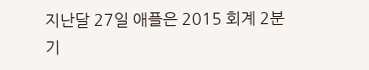지난달 27일 애플은 2015 회계 2분기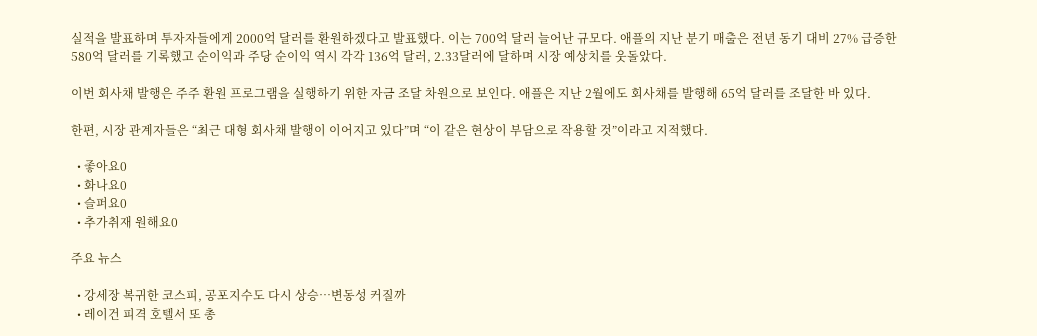실적을 발표하며 투자자들에게 2000억 달러를 환원하겠다고 발표했다. 이는 700억 달러 늘어난 규모다. 애플의 지난 분기 매출은 전년 동기 대비 27% 급증한 580억 달러를 기록했고 순이익과 주당 순이익 역시 각각 136억 달러, 2.33달러에 달하며 시장 예상치를 웃돌았다.

이번 회사채 발행은 주주 환원 프로그램을 실행하기 위한 자금 조달 차원으로 보인다. 애플은 지난 2월에도 회사채를 발행해 65억 달러를 조달한 바 있다.

한편, 시장 관계자들은 “최근 대형 회사채 발행이 이어지고 있다”며 “이 같은 현상이 부담으로 작용할 것”이라고 지적했다.

  • 좋아요0
  • 화나요0
  • 슬퍼요0
  • 추가취재 원해요0

주요 뉴스

  • 강세장 복귀한 코스피, 공포지수도 다시 상승⋯변동성 커질까
  • 레이건 피격 호텔서 또 총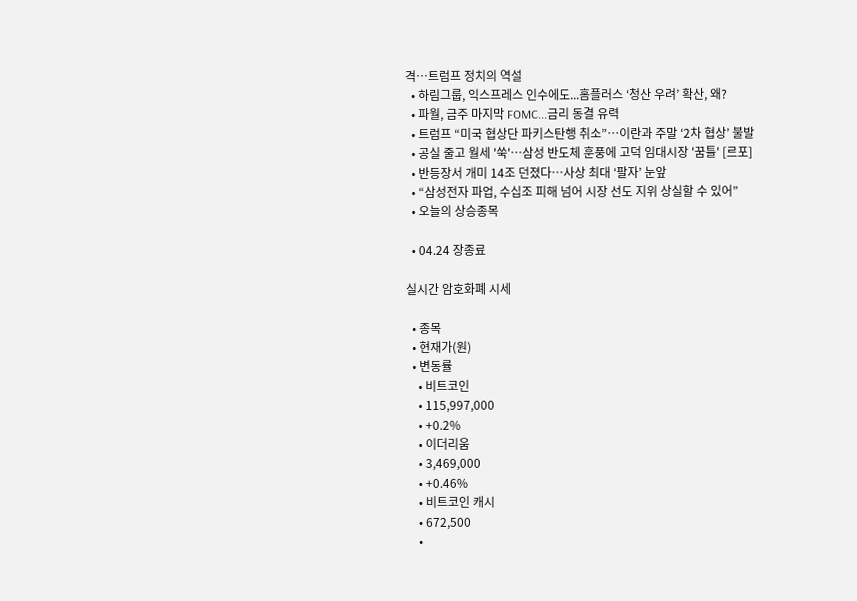격…트럼프 정치의 역설
  • 하림그룹, 익스프레스 인수에도...홈플러스 ‘청산 우려’ 확산, 왜?
  • 파월, 금주 마지막 FOMC...금리 동결 유력
  • 트럼프 “미국 협상단 파키스탄행 취소”…이란과 주말 ‘2차 협상’ 불발
  • 공실 줄고 월세 '쑥'…삼성 반도체 훈풍에 고덕 임대시장 '꿈틀' [르포]
  • 반등장서 개미 14조 던졌다…사상 최대 ‘팔자’ 눈앞
  • “삼성전자 파업, 수십조 피해 넘어 시장 선도 지위 상실할 수 있어”
  • 오늘의 상승종목

  • 04.24 장종료

실시간 암호화폐 시세

  • 종목
  • 현재가(원)
  • 변동률
    • 비트코인
    • 115,997,000
    • +0.2%
    • 이더리움
    • 3,469,000
    • +0.46%
    • 비트코인 캐시
    • 672,500
    •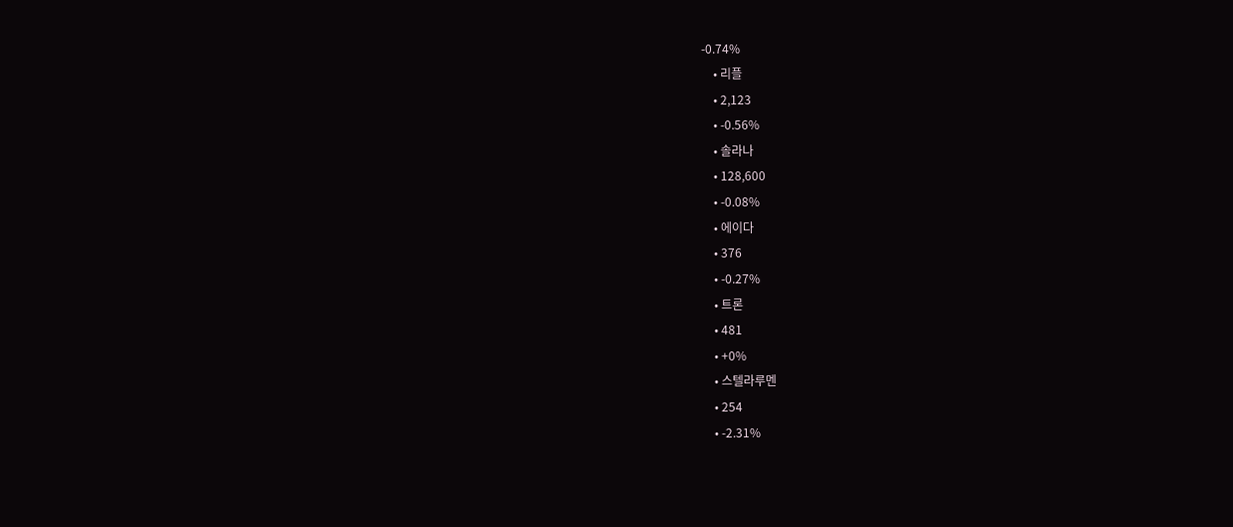-0.74%
    • 리플
    • 2,123
    • -0.56%
    • 솔라나
    • 128,600
    • -0.08%
    • 에이다
    • 376
    • -0.27%
    • 트론
    • 481
    • +0%
    • 스텔라루멘
    • 254
    • -2.31%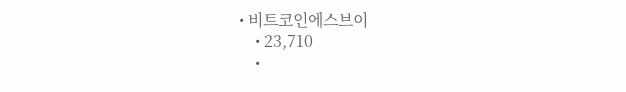• 비트코인에스브이
    • 23,710
    •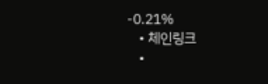-0.21%
    • 체인링크
    •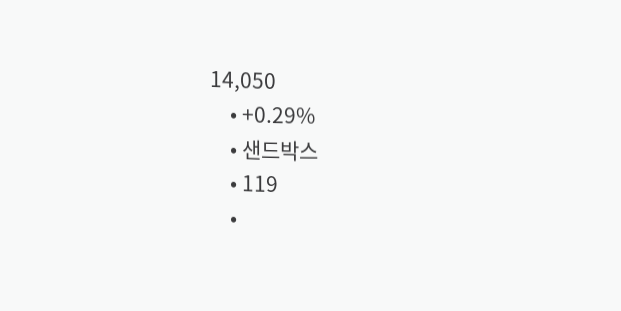14,050
    • +0.29%
    • 샌드박스
    • 119
    •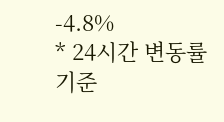-4.8%
* 24시간 변동률 기준